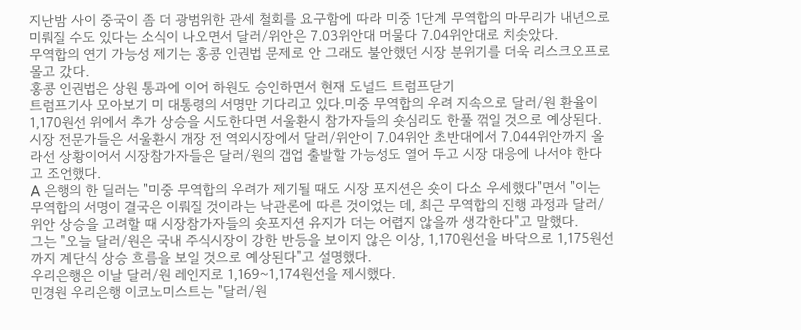지난밤 사이 중국이 좀 더 광범위한 관세 철회를 요구함에 따라 미중 1단계 무역합의 마무리가 내년으로 미뤄질 수도 있다는 소식이 나오면서 달러/위안은 7.03위안대 머물다 7.04위안대로 치솟았다.
무역합의 연기 가능성 제기는 홍콩 인권법 문제로 안 그래도 불안했던 시장 분위기를 더욱 리스크오프로 몰고 갔다.
홍콩 인권법은 상원 통과에 이어 하원도 승인하면서 현재 도널드 트럼프닫기
트럼프기사 모아보기 미 대통령의 서명만 기다리고 있다.미중 무역합의 우려 지속으로 달러/원 환율이 1,170원선 위에서 추가 상승을 시도한다면 서울환시 참가자들의 숏심리도 한풀 꺾일 것으로 예상된다.
시장 전문가들은 서울환시 개장 전 역외시장에서 달러/위안이 7.04위안 초반대에서 7.044위안까지 올라선 상황이어서 시장참가자들은 달러/원의 갭업 출발할 가능성도 열어 두고 시장 대응에 나서야 한다고 조언했다.
A 은행의 한 딜러는 "미중 무역합의 우려가 제기될 때도 시장 포지션은 숏이 다소 우세했다"면서 "이는 무역합의 서명이 결국은 이뤄질 것이라는 낙관론에 따른 것이었는 데, 최근 무역합의 진행 과정과 달러/위안 상승을 고려할 때 시장참가자들의 숏포지션 유지가 더는 어렵지 않을까 생각한다"고 말했다.
그는 "오늘 달러/원은 국내 주식시장이 강한 반등을 보이지 않은 이상, 1,170원선을 바닥으로 1,175원선까지 계단식 상승 흐름을 보일 것으로 예상된다"고 설명했다.
우리은행은 이날 달러/원 레인지로 1,169~1,174원선을 제시했다.
민경원 우리은행 이코노미스트는 "달러/원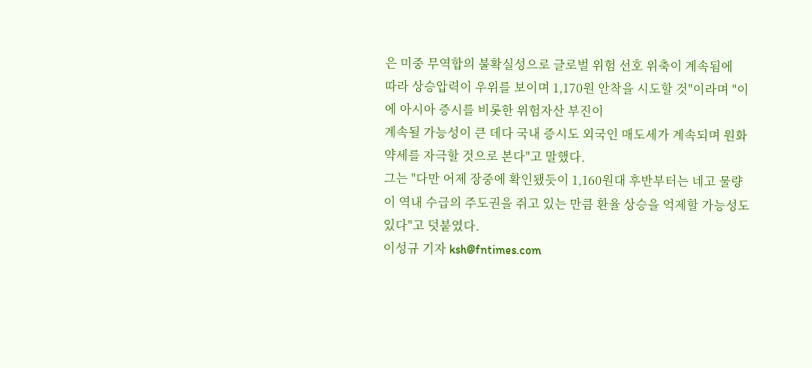은 미중 무역합의 불확실성으로 글로벌 위험 선호 위축이 계속됨에
따라 상승압력이 우위를 보이며 1,170원 안착을 시도할 것"이라며 "이에 아시아 증시를 비롯한 위험자산 부진이
계속될 가능성이 큰 데다 국내 증시도 외국인 매도세가 계속되며 원화 약세를 자극할 것으로 본다"고 말했다.
그는 "다만 어제 장중에 확인됐듯이 1,160원대 후반부터는 네고 물량이 역내 수급의 주도권을 쥐고 있는 만큼 환율 상승을 억제할 가능성도 있다"고 덧붙였다.
이성규 기자 ksh@fntimes.com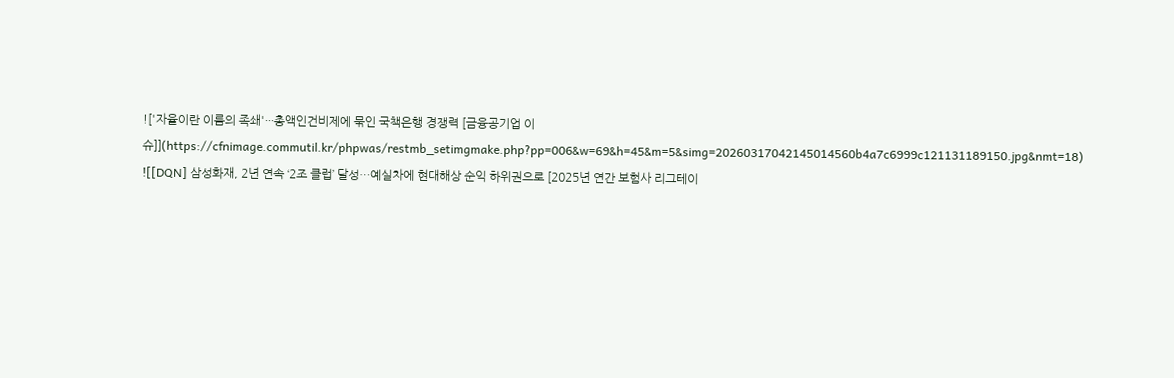!['자율이란 이름의 족쇄'···총액인건비제에 묶인 국책은행 경쟁력 [금융공기업 이슈]](https://cfnimage.commutil.kr/phpwas/restmb_setimgmake.php?pp=006&w=69&h=45&m=5&simg=20260317042145014560b4a7c6999c121131189150.jpg&nmt=18)
![[DQN] 삼성화재, 2년 연속 ‘2조 클럽’ 달성…예실차에 현대해상 순익 하위권으로 [2025년 연간 보험사 리그테이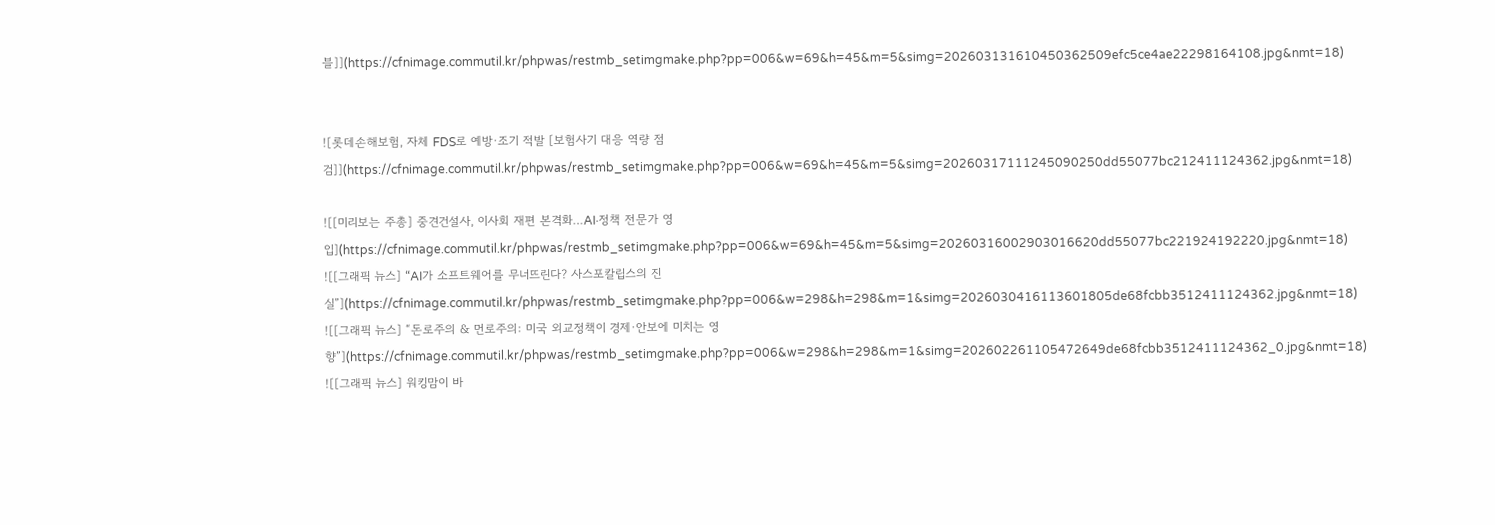블]](https://cfnimage.commutil.kr/phpwas/restmb_setimgmake.php?pp=006&w=69&h=45&m=5&simg=202603131610450362509efc5ce4ae22298164108.jpg&nmt=18)


![롯데손해보험, 자체 FDS로 예방·조기 적발 [보험사기 대응 역량 점검]](https://cfnimage.commutil.kr/phpwas/restmb_setimgmake.php?pp=006&w=69&h=45&m=5&simg=20260317111245090250dd55077bc212411124362.jpg&nmt=18)

![[미리보는 주총] 중견건설사, 이사회 재편 본격화…AI·정책 전문가 영입](https://cfnimage.commutil.kr/phpwas/restmb_setimgmake.php?pp=006&w=69&h=45&m=5&simg=20260316002903016620dd55077bc221924192220.jpg&nmt=18)
![[그래픽 뉴스] “AI가 소프트웨어를 무너뜨린다? 사스포칼립스의 진실”](https://cfnimage.commutil.kr/phpwas/restmb_setimgmake.php?pp=006&w=298&h=298&m=1&simg=2026030416113601805de68fcbb3512411124362.jpg&nmt=18)
![[그래픽 뉴스] “돈로주의 & 먼로주의: 미국 외교정책이 경제·안보에 미치는 영향”](https://cfnimage.commutil.kr/phpwas/restmb_setimgmake.php?pp=006&w=298&h=298&m=1&simg=202602261105472649de68fcbb3512411124362_0.jpg&nmt=18)
![[그래픽 뉴스] 워킹맘이 바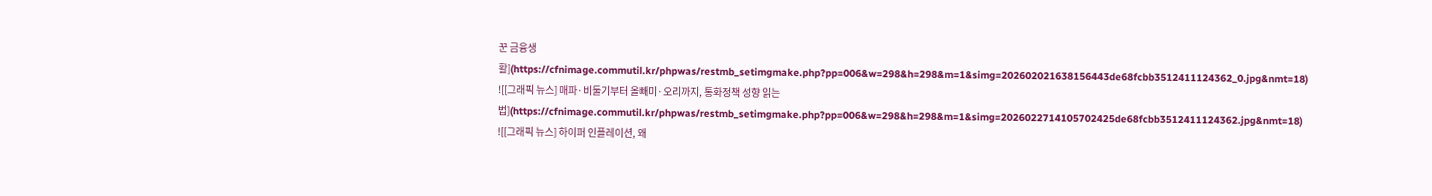꾼 금융생활](https://cfnimage.commutil.kr/phpwas/restmb_setimgmake.php?pp=006&w=298&h=298&m=1&simg=202602021638156443de68fcbb3512411124362_0.jpg&nmt=18)
![[그래픽 뉴스] 매파·비둘기부터 올빼미·오리까지, 통화정책 성향 읽는 법](https://cfnimage.commutil.kr/phpwas/restmb_setimgmake.php?pp=006&w=298&h=298&m=1&simg=2026022714105702425de68fcbb3512411124362.jpg&nmt=18)
![[그래픽 뉴스] 하이퍼 인플레이션, 왜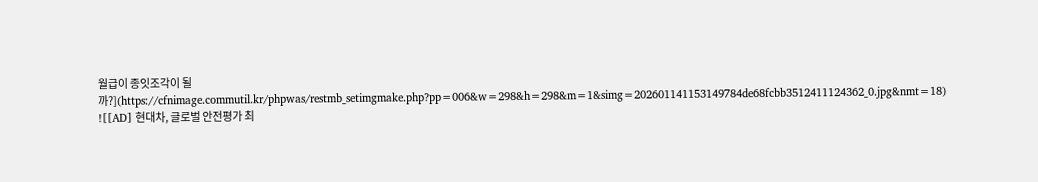월급이 종잇조각이 될까?](https://cfnimage.commutil.kr/phpwas/restmb_setimgmake.php?pp=006&w=298&h=298&m=1&simg=202601141153149784de68fcbb3512411124362_0.jpg&nmt=18)
![[AD] 현대차, 글로벌 안전평가 최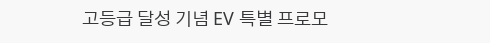고등급 달성 기념 EV 특별 프로모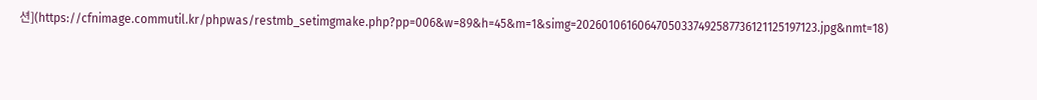션](https://cfnimage.commutil.kr/phpwas/restmb_setimgmake.php?pp=006&w=89&h=45&m=1&simg=20260106160647050337492587736121125197123.jpg&nmt=18)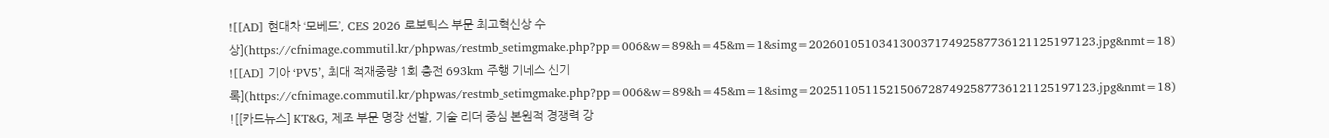![[AD] 현대차 ‘모베드’, CES 2026 로보틱스 부문 최고혁신상 수상](https://cfnimage.commutil.kr/phpwas/restmb_setimgmake.php?pp=006&w=89&h=45&m=1&simg=20260105103413003717492587736121125197123.jpg&nmt=18)
![[AD] 기아 ‘PV5’, 최대 적재중량 1회 충전 693km 주행 기네스 신기록](https://cfnimage.commutil.kr/phpwas/restmb_setimgmake.php?pp=006&w=89&h=45&m=1&simg=20251105115215067287492587736121125197123.jpg&nmt=18)
![[카드뉴스] KT&G, 제조 부문 명장 선발, 기술 리더 중심 본원적 경쟁력 강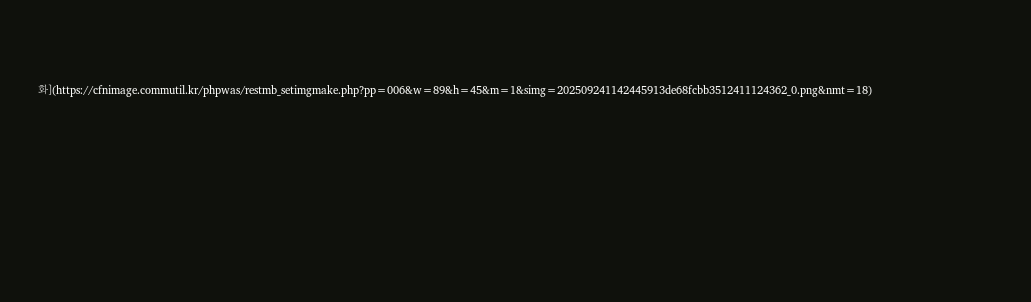화](https://cfnimage.commutil.kr/phpwas/restmb_setimgmake.php?pp=006&w=89&h=45&m=1&simg=202509241142445913de68fcbb3512411124362_0.png&nmt=18)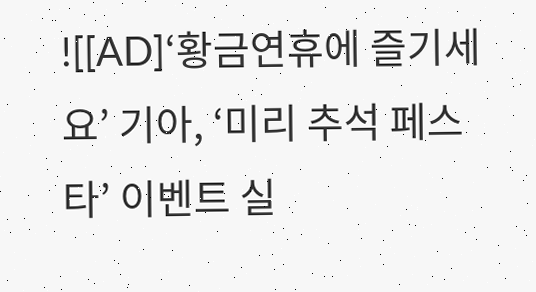![[AD]‘황금연휴에 즐기세요’ 기아, ‘미리 추석 페스타’ 이벤트 실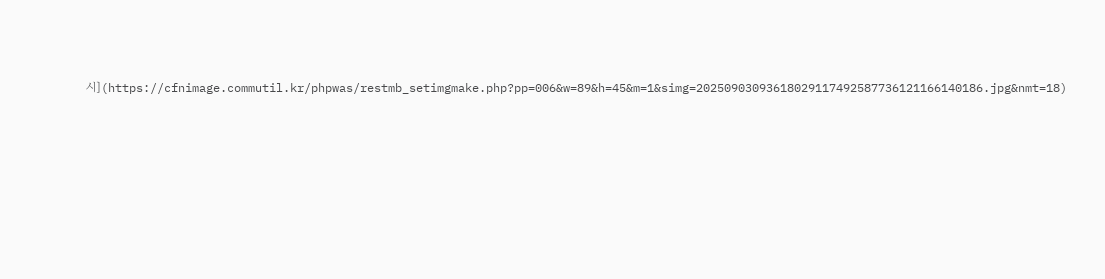시](https://cfnimage.commutil.kr/phpwas/restmb_setimgmake.php?pp=006&w=89&h=45&m=1&simg=20250903093618029117492587736121166140186.jpg&nmt=18)